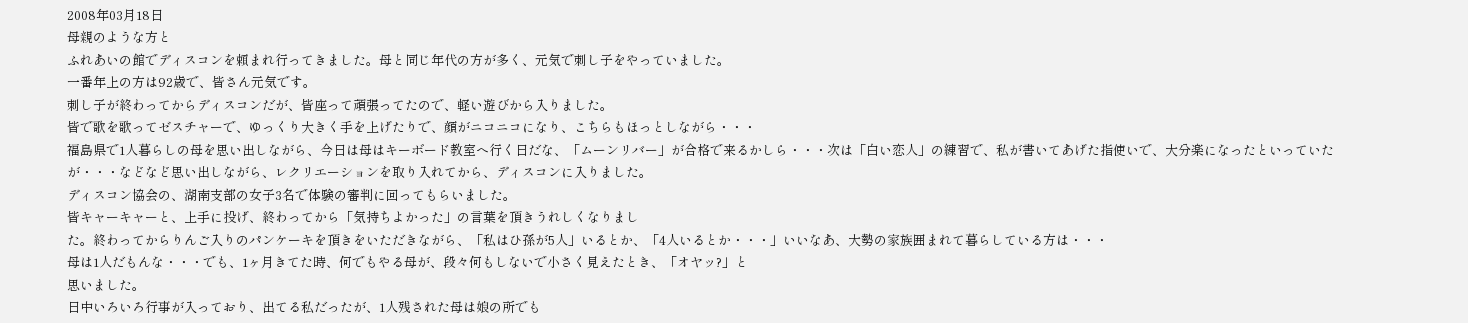2008年03月18日
母親のような方と
ふれあいの館でディスコンを頼まれ行ってきました。母と同じ年代の方が多く、元気で刺し子をやっていました。
一番年上の方は92歳で、皆さん元気です。
刺し子が終わってからディスコンだが、皆座って頑張ってたので、軽い遊びから入りました。
皆で歌を歌ってゼスチャーで、ゆっくり大きく手を上げたりで、顔がニコニコになり、こちらもほっとしながら・・・
福島県で1人暮らしの母を思い出しながら、今日は母はキーボード教室へ行く日だな、「ムーンリバー」が合格で来るかしら・・・次は「白い恋人」の練習で、私が書いてあげた指使いで、大分楽になったといっていたが・・・などなど思い出しながら、レクリエーションを取り入れてから、ディスコンに入りました。
ディスコン協会の、湖南支部の女子3名で体験の審判に回ってもらいました。
皆キャーキャーと、上手に投げ、終わってから「気持ちよかった」の言葉を頂きうれしくなりまし
た。終わってからりんご入りのパンケーキを頂きをいただきながら、「私はひ孫が5人」いるとか、「4人いるとか・・・」いいなあ、大勢の家族囲まれて暮らしている方は・・・
母は1人だもんな・・・でも、1ヶ月きてた時、何でもやる母が、段々何もしないで小さく見えたとき、「オヤッ?」と
思いました。
日中いろいろ行事が入っており、出てる私だったが、1人残された母は娘の所でも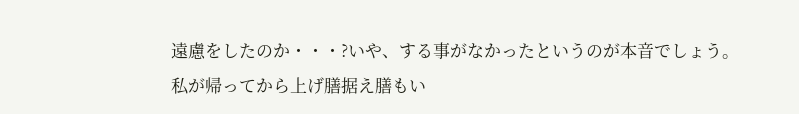遠慮をしたのか・・・?いや、する事がなかったというのが本音でしょう。
私が帰ってから上げ膳据え膳もい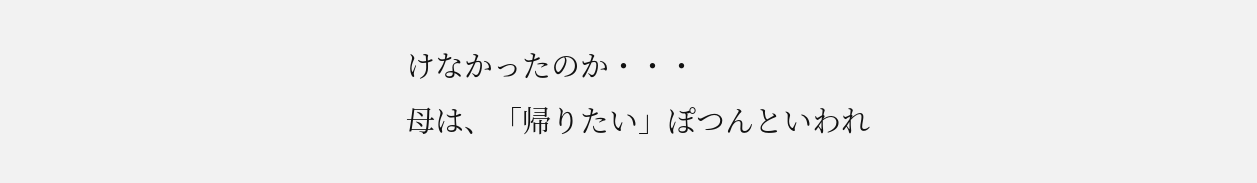けなかったのか・・・
母は、「帰りたい」ぽつんといわれ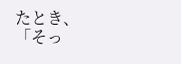たとき、「そっ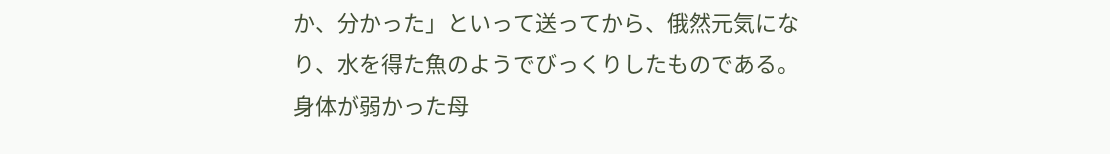か、分かった」といって送ってから、俄然元気になり、水を得た魚のようでびっくりしたものである。
身体が弱かった母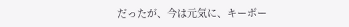だったが、今は元気に、キーボー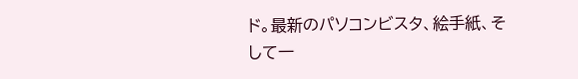ド。最新のパソコンビスタ、絵手紙、そして一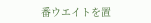番ウエイトを置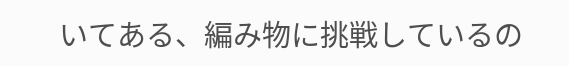いてある、編み物に挑戦しているの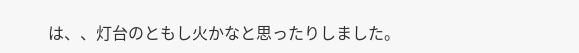は、、灯台のともし火かなと思ったりしました。